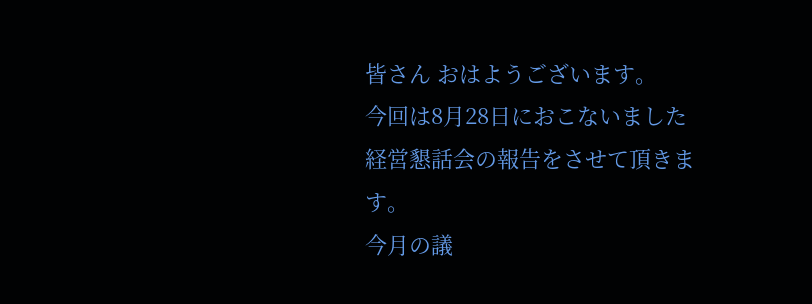皆さん おはようございます。
今回は8月28日におこないました経営懇話会の報告をさせて頂きます。
今月の議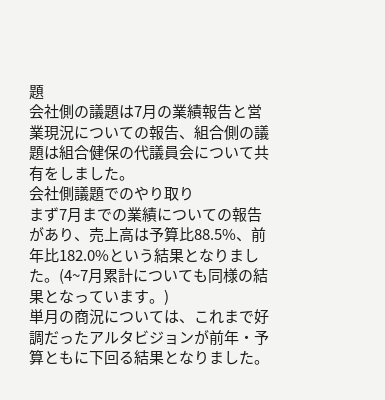題
会社側の議題は7月の業績報告と営業現況についての報告、組合側の議題は組合健保の代議員会について共有をしました。
会社側議題でのやり取り
まず7月までの業績についての報告があり、売上高は予算比88.5%、前年比182.0%という結果となりました。(4~7月累計についても同様の結果となっています。)
単月の商況については、これまで好調だったアルタビジョンが前年・予算ともに下回る結果となりました。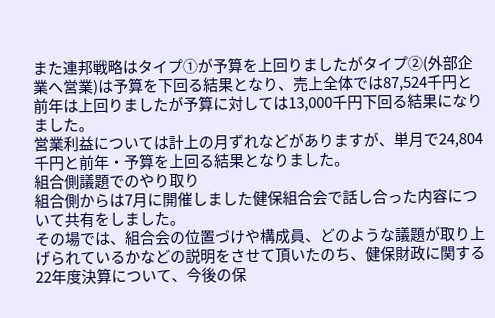また連邦戦略はタイプ①が予算を上回りましたがタイプ②(外部企業へ営業)は予算を下回る結果となり、売上全体では87,524千円と前年は上回りましたが予算に対しては13,000千円下回る結果になりました。
営業利益については計上の月ずれなどがありますが、単月で24,804千円と前年・予算を上回る結果となりました。
組合側議題でのやり取り
組合側からは7月に開催しました健保組合会で話し合った内容について共有をしました。
その場では、組合会の位置づけや構成員、どのような議題が取り上げられているかなどの説明をさせて頂いたのち、健保財政に関する22年度決算について、今後の保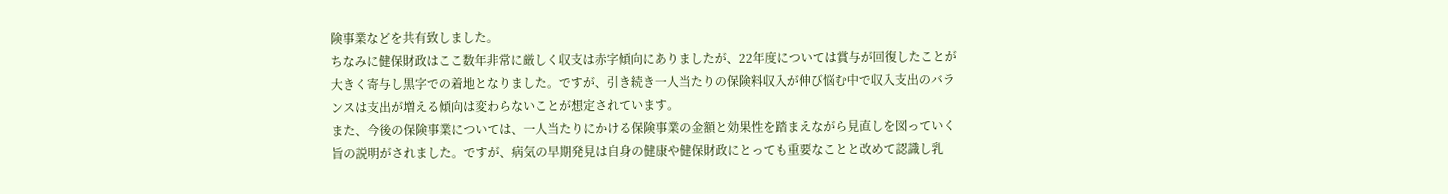険事業などを共有致しました。
ちなみに健保財政はここ数年非常に厳しく収支は赤字傾向にありましたが、22年度については賞与が回復したことが大きく寄与し黒字での着地となりました。ですが、引き続き一人当たりの保険料収入が伸び悩む中で収入支出のバランスは支出が増える傾向は変わらないことが想定されています。
また、今後の保険事業については、一人当たりにかける保険事業の金額と効果性を踏まえながら見直しを図っていく旨の説明がされました。ですが、病気の早期発見は自身の健康や健保財政にとっても重要なことと改めて認識し乳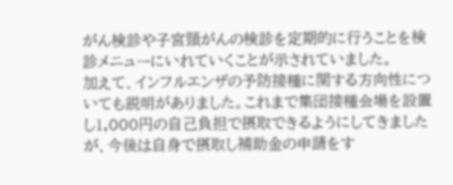がん検診や子宮頸がんの検診を定期的に行うことを検診メニューにいれていくことが示されていました。
加えて、インフルエンザの予防接種に関する方向性についても説明がありました。これまで集団接種会場を設置し1,000円の自己負担で摂取できるようにしてきましたが、今後は自身で摂取し補助金の申請をす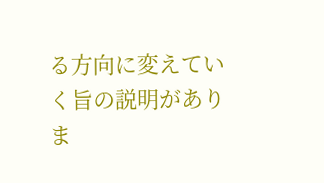る方向に変えていく旨の説明がありま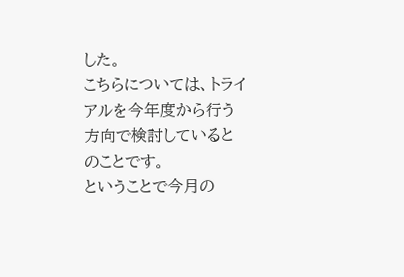した。
こちらについては、トライアルを今年度から行う方向で検討しているとのことです。
ということで今月の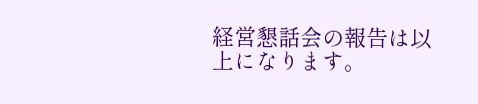経営懇話会の報告は以上になります。